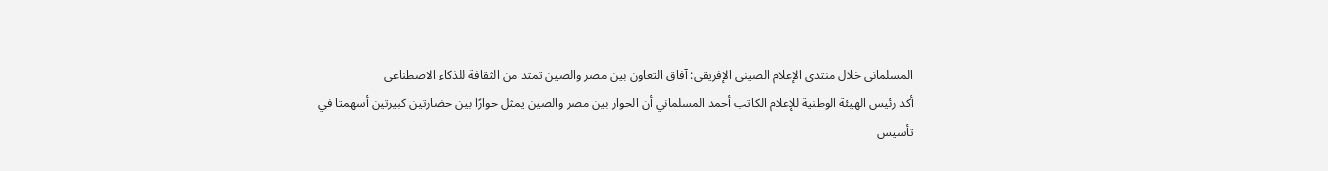المسلمانى خلال منتدى الإعلام الصينى الإفريقى: آفاق التعاون بين مصر والصين تمتد من الثقافة للذكاء الاصطناعى
أكد رئيس الهيئة الوطنية للإعلام الكاتب أحمد المسلماني أن الحوار بين مصر والصين يمثل حوارًا بين حضارتين كبيرتين أسهمتا في تأسيس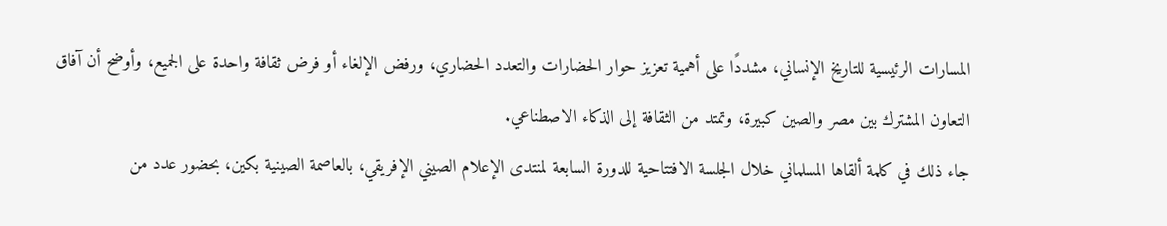المسارات الرئيسية للتاريخ الإنساني، مشددًا على أهمية تعزيز حوار الحضارات والتعدد الحضاري، ورفض الإلغاء أو فرض ثقافة واحدة على الجميع، وأوضح أن آفاق التعاون المشترك بين مصر والصين كبيرة، وتمتد من الثقافة إلى الذكاء الاصطناعي.
جاء ذلك في كلمة ألقاها المسلماني خلال الجلسة الافتتاحية للدورة السابعة لمنتدى الإعلام الصيني الإفريقي، بالعاصمة الصينية بكين، بحضور عدد من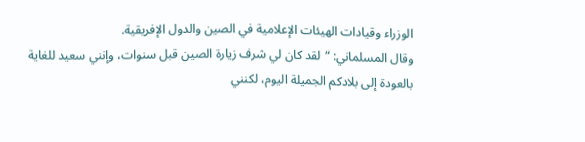الوزراء وقيادات الهيئات الإعلامية في الصين والدول الإفريقية.
وقال المسلماني: “لقد كان لي شرف زيارة الصين قبل سنوات، وإنني سعيد للغاية بالعودة إلى بلادكم الجميلة اليوم، لكنني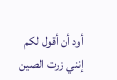أود أن أقول لكم إنني زرت الصين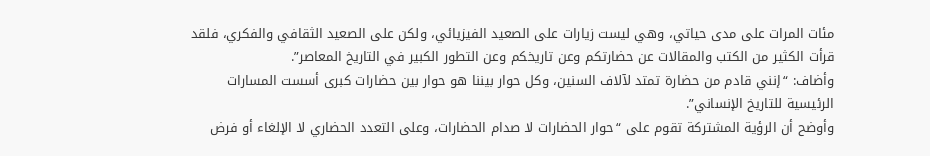مئات المرات على مدى حياتي، وهي ليست زيارات على الصعيد الفيزيائي، ولكن على الصعيد الثقافي والفكري، فلقد قرأت الكثير من الكتب والمقالات عن حضارتكم وعن تاريخكم وعن التطور الكبير في التاريخ المعاصر”.
وأضاف: “إنني قادم من حضارة تمتد لآلاف السنين، وكل حوار بيننا هو حوار بين حضارات كبرى أسست المسارات الرئيسية للتاريخ الإنساني”.
وأوضح أن الرؤية المشتركة تقوم على “حوار الحضارات لا صدام الحضارات، وعلى التعدد الحضاري لا الإلغاء أو فرض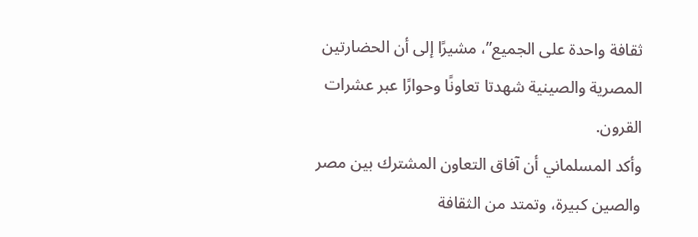ثقافة واحدة على الجميع”، مشيرًا إلى أن الحضارتين المصرية والصينية شهدتا تعاونًا وحوارًا عبر عشرات القرون.
وأكد المسلماني أن آفاق التعاون المشترك بين مصر والصين كبيرة، وتمتد من الثقافة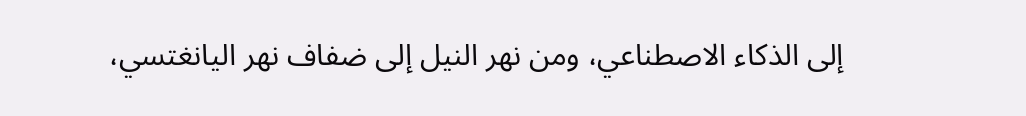إلى الذكاء الاصطناعي، ومن نهر النيل إلى ضفاف نهر اليانغتسي،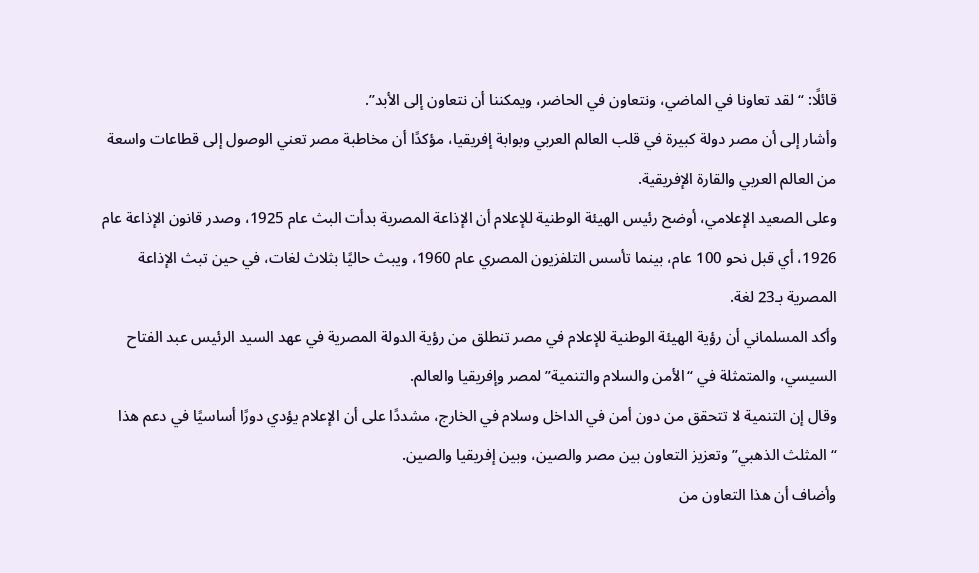قائلًا: “لقد تعاونا في الماضي، ونتعاون في الحاضر، ويمكننا أن نتعاون إلى الأبد”.
وأشار إلى أن مصر دولة كبيرة في قلب العالم العربي وبوابة إفريقيا، مؤكدًا أن مخاطبة مصر تعني الوصول إلى قطاعات واسعة من العالم العربي والقارة الإفريقية.
وعلى الصعيد الإعلامي، أوضح رئيس الهيئة الوطنية للإعلام أن الإذاعة المصرية بدأت البث عام 1925، وصدر قانون الإذاعة عام 1926، أي قبل نحو 100 عام، بينما تأسس التلفزيون المصري عام 1960، ويبث حاليًا بثلاث لغات، في حين تبث الإذاعة المصرية بـ23 لغة.
وأكد المسلماني أن رؤية الهيئة الوطنية للإعلام في مصر تنطلق من رؤية الدولة المصرية في عهد السيد الرئيس عبد الفتاح السيسي، والمتمثلة في “الأمن والسلام والتنمية” لمصر وإفريقيا والعالم.
وقال إن التنمية لا تتحقق من دون أمن في الداخل وسلام في الخارج، مشددًا على أن الإعلام يؤدي دورًا أساسيًا في دعم هذا “المثلث الذهبي” وتعزيز التعاون بين مصر والصين، وبين إفريقيا والصين.
وأضاف أن هذا التعاون من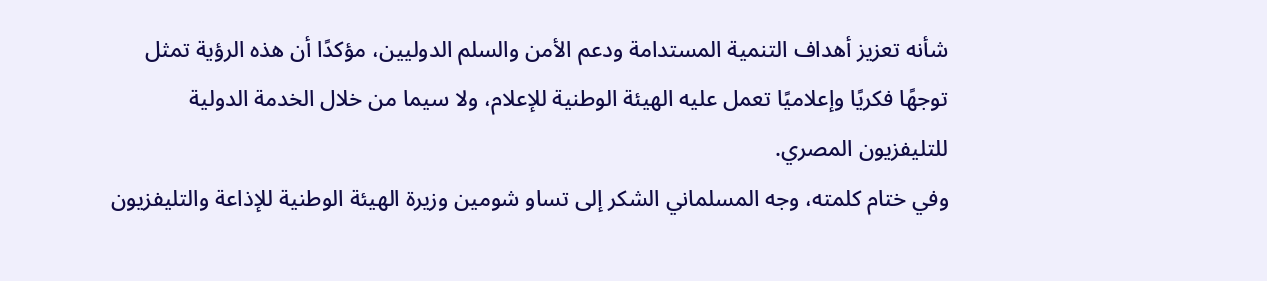شأنه تعزيز أهداف التنمية المستدامة ودعم الأمن والسلم الدوليين، مؤكدًا أن هذه الرؤية تمثل توجهًا فكريًا وإعلاميًا تعمل عليه الهيئة الوطنية للإعلام، ولا سيما من خلال الخدمة الدولية للتليفزيون المصري.
وفي ختام كلمته، وجه المسلماني الشكر إلى تساو شومين وزيرة الهيئة الوطنية للإذاعة والتليفزيون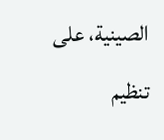الصينية، على تنظيم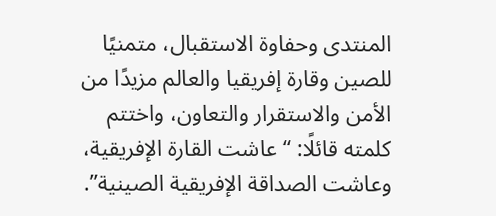المنتدى وحفاوة الاستقبال، متمنيًا للصين وقارة إفريقيا والعالم مزيدًا من الأمن والاستقرار والتعاون، واختتم كلمته قائلًا: “عاشت القارة الإفريقية، وعاشت الصداقة الإفريقية الصينية”.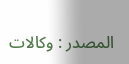المصدر : وكالات